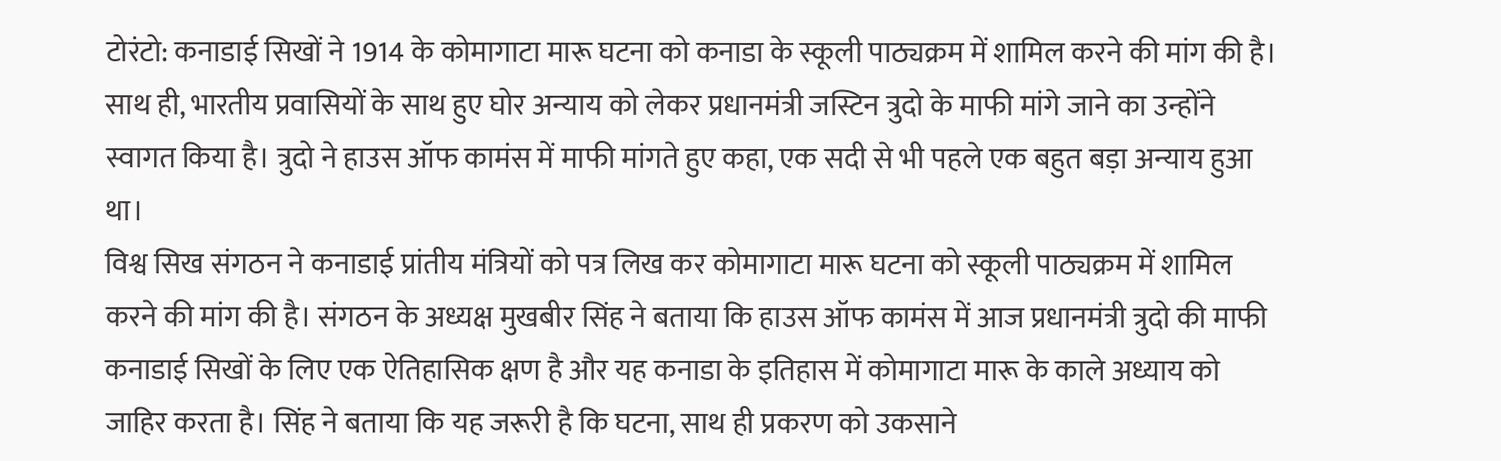टोरंटो: कनाडाई सिखों ने 1914 के कोमागाटा मारू घटना को कनाडा के स्कूली पाठ्यक्रम में शामिल करने की मांग की है। साथ ही, भारतीय प्रवासियों के साथ हुए घोर अन्याय को लेकर प्रधानमंत्री जस्टिन त्रुदो के माफी मांगे जाने का उन्होंने स्वागत किया है। त्रुदो ने हाउस ऑफ कामंस में माफी मांगते हुए कहा, एक सदी से भी पहले एक बहुत बड़ा अन्याय हुआ था।
विश्व सिख संगठन ने कनाडाई प्रांतीय मंत्रियों को पत्र लिख कर कोमागाटा मारू घटना को स्कूली पाठ्यक्रम में शामिल करने की मांग की है। संगठन के अध्यक्ष मुखबीर सिंह ने बताया कि हाउस ऑफ कामंस में आज प्रधानमंत्री त्रुदो की माफी कनाडाई सिखों के लिए एक ऐतिहासिक क्षण है और यह कनाडा के इतिहास में कोमागाटा मारू के काले अध्याय को जाहिर करता है। सिंह ने बताया कि यह जरूरी है कि घटना, साथ ही प्रकरण को उकसाने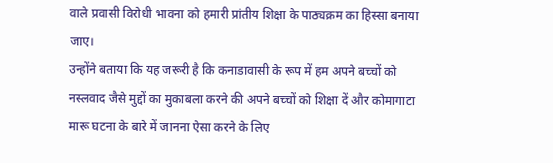वाले प्रवासी विरोधी भावना को हमारी प्रांतीय शिक्षा के पाठ्यक्रम का हिस्सा बनाया जाए।
उन्होंने बताया कि यह जरूरी है कि कनाडावासी के रूप में हम अपने बच्चों को नस्लवाद जैसे मुद्दों का मुकाबला करने की अपने बच्चों को शिक्षा दें और कोमागाटा मारू घटना के बारे में जानना ऐसा करने के लिए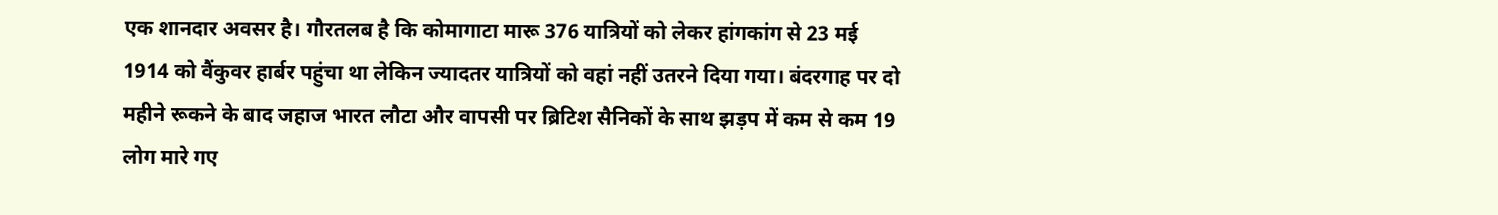एक शानदार अवसर है। गौरतलब है कि कोमागाटा मारू 376 यात्रियों को लेकर हांगकांग से 23 मई 1914 को वैंकुवर हार्बर पहुंचा था लेकिन ज्यादतर यात्रियों को वहां नहीं उतरने दिया गया। बंदरगाह पर दो महीने रूकने के बाद जहाज भारत लौटा और वापसी पर ब्रिटिश सैनिकों के साथ झड़प में कम से कम 19 लोग मारे गए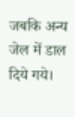जबकि अन्य जेल में डाल दिये गये।